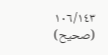١٠٦/١٤٣ (صحيح)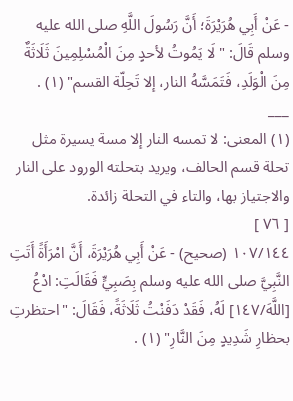- عَنْ أَبِي هُرَيْرَةَ؛ أَنَّ رَسُولَ اللَّهِ صلى الله عليه وسلم قَالَ: "لَا يَمُوتُ لأحدٍ مِنَ الْمُسْلِمِينَ ثَلَاثَةٌ مِنَ الْوَلَدِ، فَتَمَسَّهُ النار، إلا تَحِلّة القسم" (١) .
___
(١) المعنى: لا تمسه النار إلا مسة يسيرة مثل تحلة قسم الحالف، ويريد بتحلته الورود على النار والاجتياز بها، والتاء في التحلة زائدة.
[ ٧٦ ]
١٠٧/١٤٤ (صحيح) - عَنْ أَبِي هُرَيْرَةَ، أَنَّ امْرَأَةً أَتَتِ النَّبِيَّ صلى الله عليه وسلم بِصَبِيٍّ فَقَالَتِ: ادْعُ [اللَّهَ/١٤٧] لَهُ، فَقَدْ دَفَنْتُ ثَلَاثَةً، فَقَالَ: "احتظرتِ بحظارِ شَدِيدٍ مِنَ النَّارِ" (١) .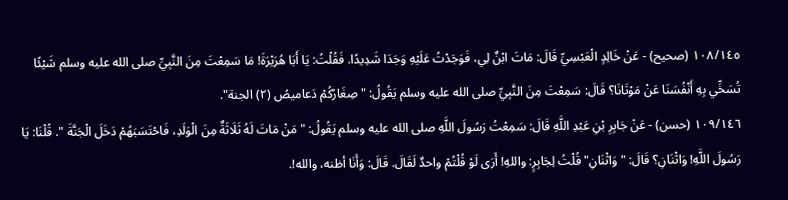١٠٨/١٤٥ (صحيح) - عَنْ خَالِدٍ الْعَبْسِيِّ قَالَ: مَاتَ ابْنٌ لِي، فَوَجَدْتُ عَلَيْهِ وَجَدَا شَدِيدًا. فَقُلْتُ: يَا أَبَا هُرَيْرَةَ! مَا سَمِعْتَ مِنَ النَّبِيِّ صلى الله عليه وسلم شَيْئًا تُسَخِّي بِهِ أَنْفُسَنَا عَنْ مَوْتَانَا؟ قَالَ: سَمِعْتَ مِنَ النَّبِيِّ صلى الله عليه وسلم يَقُولُ: "صِغَارُكُمْ دَعاميصُ (٢) الجنة".
١٠٩/١٤٦ (حسن) - عَنْ جَابِرِ بْنِ عَبْدِ اللَّهِ قَالَ: سَمِعْتُ رَسُولَ اللَّهِ صلى الله عليه وسلم يَقُولُ: "مَنْ مَاتَ لَهُ ثَلَاثَةٌ مِنَ الْوَلَدِ، فَاحْتَسَبَهُمْ دَخَلَ الْجَنَّةَ ". قُلْنَا: يَا رَسُولَ اللَّهِ! وَاثْنَانِ؟ قَالَ: "وَاثْنَانِ" قُلْتُ لِجَابِرٍ: واللهِ! أَرَى لَوْ قُلْتُمْ واحدٌ لَقَالَ. قَالَ: وَأَنَا أظنه، والله!.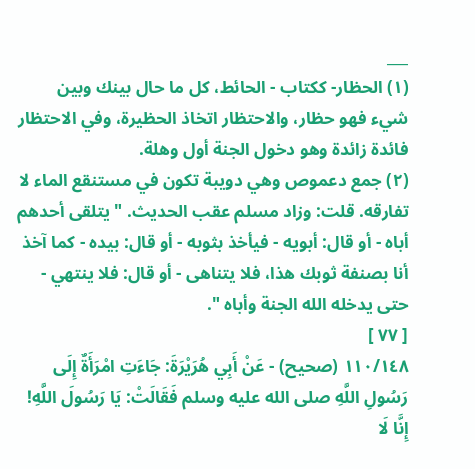___
(١) الحظار- ككتاب - الحائط، كل ما حال بينك وبين شيء فهو حظار، والاحتظار اتخاذ الحظيرة، وفي الاحتظار فائدة زائدة وهو دخول الجنة أول وهلة.
(٢) جمع دعموص وهي دويبة تكون في مستنقع الماء لا تفارقه. قلت: وزاد مسلم عقب الحديث. " يتلقى أحدهم أباه - أو قال: أبويه - فيأخذ بثوبه - أو قال: بيده - كما آخذ أنا بصنفة ثوبك هذا، فلا يتناهى - أو قال: فلا ينتهي - حتى يدخله الله الجنة وأباه ".
[ ٧٧ ]
١١٠/١٤٨ (صحيح) - عَنْ أَبِي هُرَيْرَةَ: جَاءَتِ امْرَأَةٌ إِلَى رَسُولِ اللَّهِ صلى الله عليه وسلم فَقَالَتْ: يَا رَسُولَ اللَّهِ! إِنَّا لَا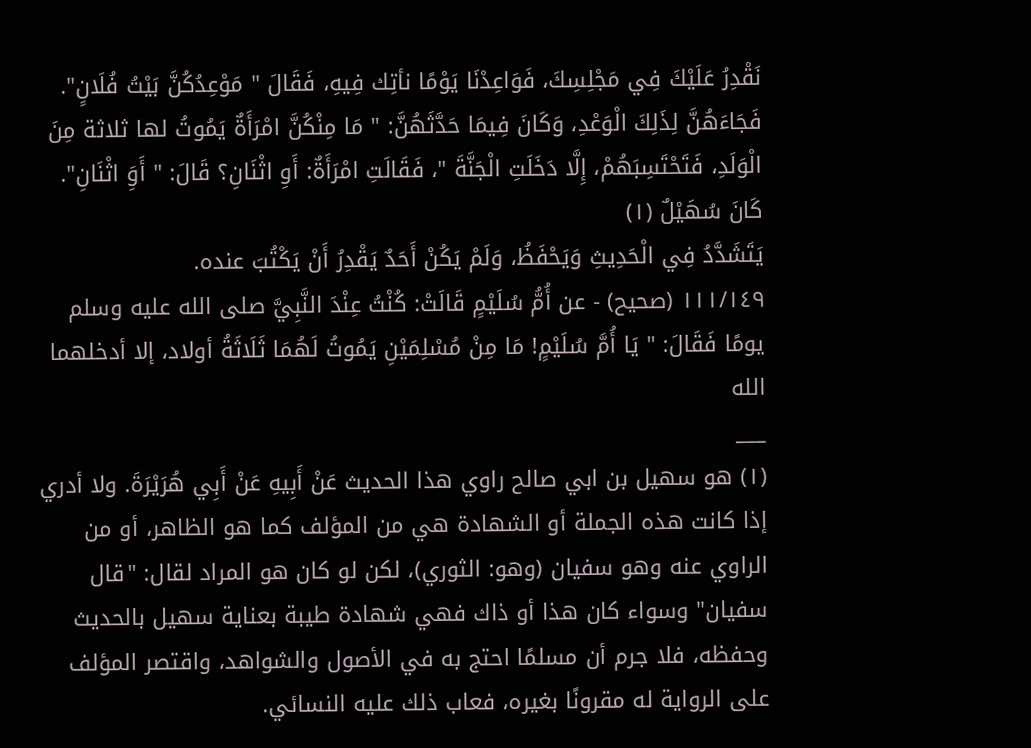نَقْدِرُ عَلَيْكَ فِي مَجْلِسِكَ، فَوَاعِدْنَا يَوْمًا نأتِك فِيهِ، فَقَالَ " مَوْعِدُكُنَّ بَيْتُ فُلَانٍ". فَجَاءَهُنَّ لِذَلِكَ الْوَعْدِ، وَكَانَ فِيمَا حَدَّثَهُنَّ: " مَا مِنْكُنَّ امْرَأَةٌ يَمُوتُ لها ثلاثة مِنَ الْوَلَدِ، فَتَحْتَسِبَهُمْ، إِلَّا دَخَلَتِ الْجَنَّةَ "، فَقَالَتِ امْرَأَةٌ: أَوِ اثْنَانِ؟ قَالَ: " أَوَِ اثْنَانِ". كَانَ سُهَيْلٌ (١)
يَتَشَدَّدُ فِي الْحَدِيثِ وَيَحْفَظُ، وَلَمْ يَكُنْ أَحَدٌ يَقْدِرُ أَنْ يَكْتُبَ عنده.
١١١/١٤٩ (صحيح) - عن أُمُّ سُلَيْمٍ قَالَتْ: كُنْتُ عِنْدَ النَّبِيَّ صلى الله عليه وسلم يومًا فَقَالَ: " يَا أُمَّ سُلَيْمٍ! مَا مِنْ مُسْلِمَيْنِ يَمُوتُ لَهُمَا ثَلَاثَةُ أولاد، إلا أدخلهما الله
___
(١) هو سهيل بن ابي صالح راوي هذا الحديث عَنْ أَبِيهِ عَنْ أَبِي هُرَيْرَةَ. ولا أدري إذا كانت هذه الجملة أو الشهادة هي من المؤلف كما هو الظاهر، أو من الراوي عنه وهو سفيان (وهو: الثوري)، لكن لو كان هو المراد لقال: "قال سفيان" وسواء كان هذا أو ذاك فهي شهادة طيبة بعناية سهيل بالحديث وحفظه، فلا جرم أن مسلمًا احتج به في الأصول والشواهد، واقتصر المؤلف على الرواية له مقرونًا بغيره، فعاب ذلك عليه النسائي.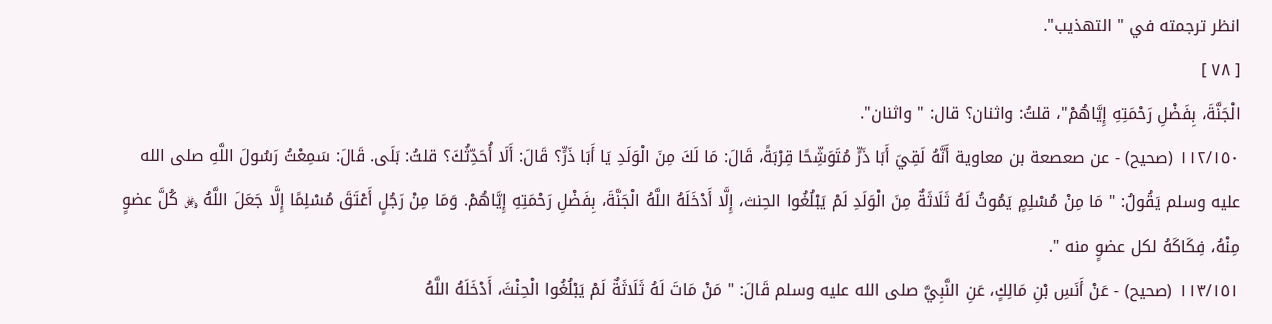انظر ترجمته في " التهذيب".
[ ٧٨ ]
الْجَنَّةَ، بِفَضْلِ رَحْمَتِهِ إِيَّاهُمْ"، قلتُ: واثنان؟ قال: " واثنان".
١١٢/١٥٠ (صحيح) - عن صعصعة بن معاوية أَنَّهُ لَقِيَ أَبَا ذَرٍّ مُتَوَشِّحًا قِرْبَةً، قَالَ: مَا لَكَ مِنَ الْوَلَدِ يَا أَبَا ذَرٍّ؟ قَالَ: أَلَا أُحَدِّثُكَ؟ قلتُ: بَلَى. قَالَ: سَمِعْتُ رَسُولَ اللَّهِ صلى الله عليه وسلم يَقُولُ: " مَا مِنْ مُسْلِمٍ يَمُوتُ لَهُ ثَلَاثَةٌ مِنَ الْوَلَدِ لَمْ يَبْلُغُوا الحِنث، إِلَّا أَدْخَلَهُ اللَّهُ الْجَنَّةَ، بِفَضْلِ رَحْمَتِهِ إِيَّاهُمْ. وَمَا مِنْ رَجُلٍ أَعْتَقَ مُسْلِمًا إِلَّا جَعَلَ اللَّهُ ﷿ كُلَّ عضوٍ مِنْهُ، فِكَاكَهُ لكل عضوٍ منه ".
١١٣/١٥١ (صحيح) - عَنْ أَنَسِ بْنِ مَالِكٍ، عَنِ النَّبِيَّ صلى الله عليه وسلم قَالَ: " مَنْ مَاتَ لَهُ ثَلَاثَةٌ لَمْ يَبْلُغُوا الْحِنْثَ، أَدْخَلَهُ اللَّهُ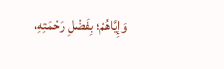وَإِيَّاهُمْ؛ بِفَضْلِ رَحْمَتِهِ،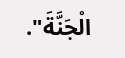الْجَنَّةَ".